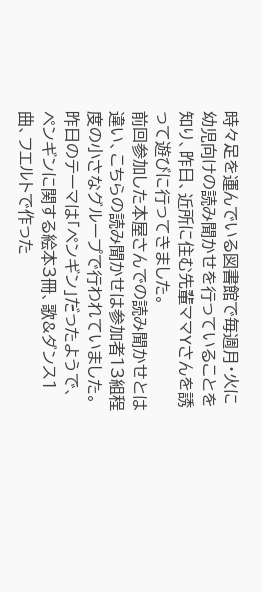時々足を運んでいる図書館で毎週月・火に幼児向けの読み聞かせを行っていることを知り、昨日、近所に住む先輩ママYさんを誘って遊びに行ってきました。
前回参加した本屋さんでの読み聞かせとは違い、こちらの読み聞かせは参加者13組程度の小さなグループで行われていました。昨日のテーマは「ペンギン」だったようで、ペンギンに関する絵本3冊、歌&ダンス1曲、フエルトで作った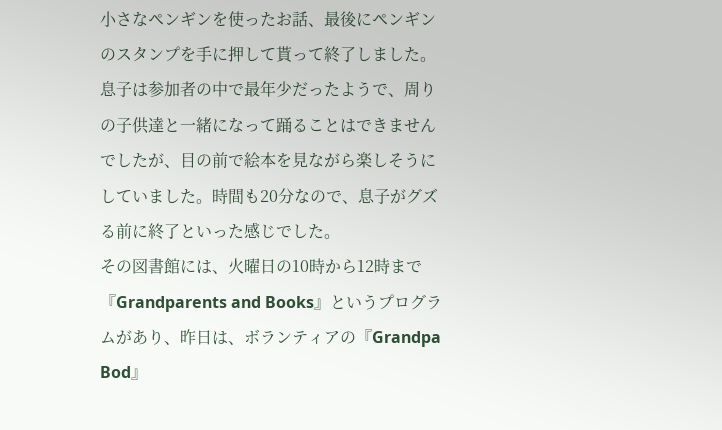小さなペンギンを使ったお話、最後にペンギンのスタンプを手に押して貰って終了しました。
息子は参加者の中で最年少だったようで、周りの子供達と一緒になって踊ることはできませんでしたが、目の前で絵本を見ながら楽しそうにしていました。時間も20分なので、息子がグズる前に終了といった感じでした。
その図書館には、火曜日の10時から12時まで『Grandparents and Books』というプログラムがあり、昨日は、ボランティアの『Grandpa Bod』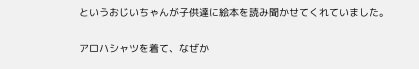というおじいちゃんが子供達に絵本を読み聞かせてくれていました。

アロハシャツを着て、なぜか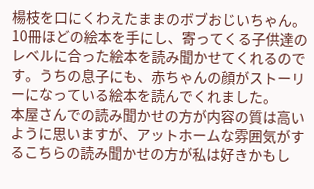楊枝を口にくわえたままのボブおじいちゃん。10冊ほどの絵本を手にし、寄ってくる子供達のレベルに合った絵本を読み聞かせてくれるのです。うちの息子にも、赤ちゃんの顔がストーリーになっている絵本を読んでくれました。
本屋さんでの読み聞かせの方が内容の質は高いように思いますが、アットホームな雰囲気がするこちらの読み聞かせの方が私は好きかもし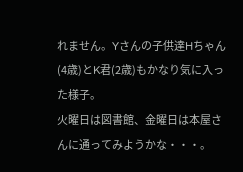れません。Yさんの子供達Hちゃん(4歳)とK君(2歳)もかなり気に入った様子。
火曜日は図書館、金曜日は本屋さんに通ってみようかな・・・。